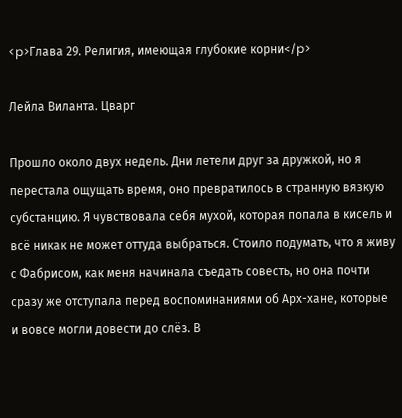<p>Глава 29. Религия, имеющая глубокие корни</p>

Лейла Виланта. Цварг

Прошло около двух недель. Дни летели друг за дружкой, но я перестала ощущать время, оно превратилось в странную вязкую субстанцию. Я чувствовала себя мухой, которая попала в кисель и всё никак не может оттуда выбраться. Стоило подумать, что я живу с Фабрисом, как меня начинала съедать совесть, но она почти сразу же отступала перед воспоминаниями об Арх-хане, которые и вовсе могли довести до слёз. В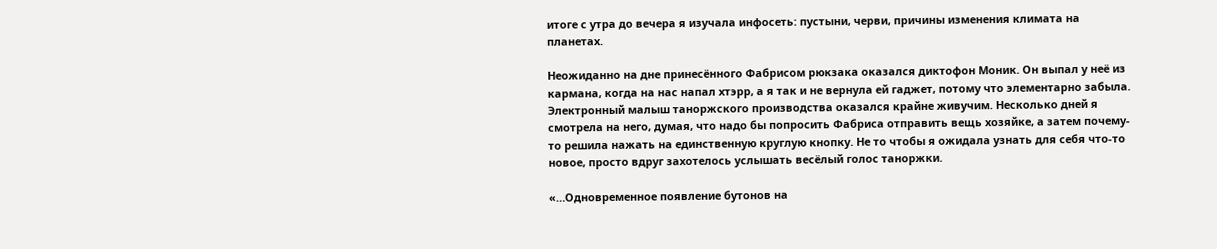итоге с утра до вечера я изучала инфосеть: пустыни, черви, причины изменения климата на планетах.

Неожиданно на дне принесённого Фабрисом рюкзака оказался диктофон Моник. Он выпал у неё из кармана, когда на нас напал хтэрр, а я так и не вернула ей гаджет, потому что элементарно забыла. Электронный малыш таноржского производства оказался крайне живучим. Несколько дней я смотрела на него, думая, что надо бы попросить Фабриса отправить вещь хозяйке, а затем почему-то решила нажать на единственную круглую кнопку. Не то чтобы я ожидала узнать для себя что-то новое, просто вдруг захотелось услышать весёлый голос таноржки.

«…Одновременное появление бутонов на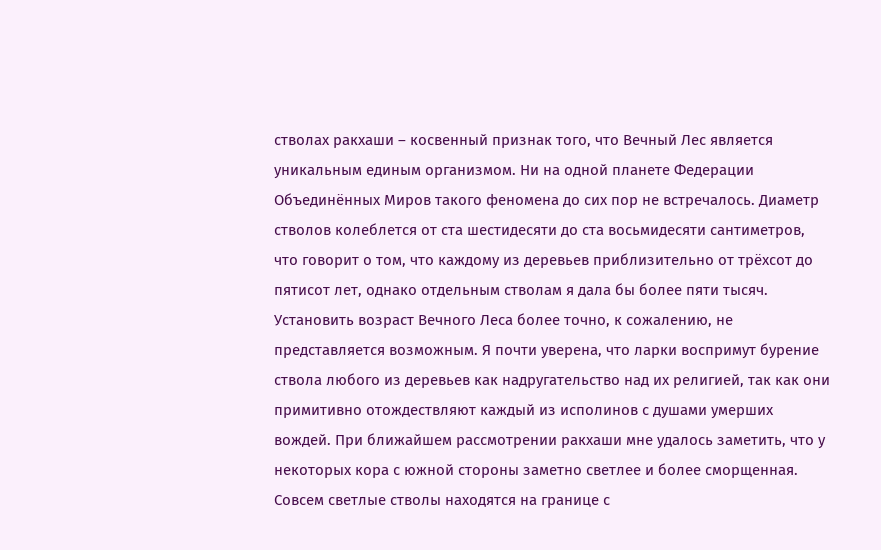стволах ракхаши – косвенный признак того, что Вечный Лес является уникальным единым организмом. Ни на одной планете Федерации Объединённых Миров такого феномена до сих пор не встречалось. Диаметр стволов колеблется от ста шестидесяти до ста восьмидесяти сантиметров, что говорит о том, что каждому из деревьев приблизительно от трёхсот до пятисот лет, однако отдельным стволам я дала бы более пяти тысяч. Установить возраст Вечного Леса более точно, к сожалению, не представляется возможным. Я почти уверена, что ларки воспримут бурение ствола любого из деревьев как надругательство над их религией, так как они примитивно отождествляют каждый из исполинов с душами умерших вождей. При ближайшем рассмотрении ракхаши мне удалось заметить, что у некоторых кора с южной стороны заметно светлее и более сморщенная. Совсем светлые стволы находятся на границе с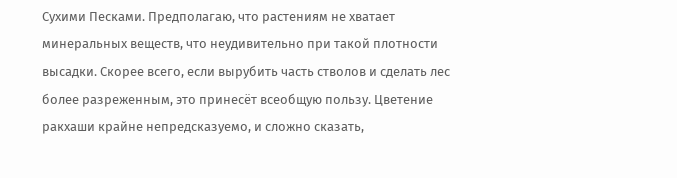Сухими Песками. Предполагаю, что растениям не хватает минеральных веществ, что неудивительно при такой плотности высадки. Скорее всего, если вырубить часть стволов и сделать лес более разреженным, это принесёт всеобщую пользу. Цветение ракхаши крайне непредсказуемо, и сложно сказать,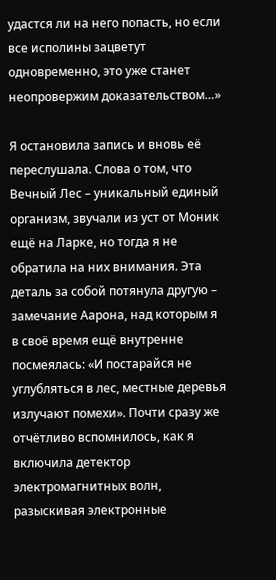удастся ли на него попасть, но если все исполины зацветут одновременно, это уже станет неопровержим доказательством…»

Я остановила запись и вновь её переслушала. Слова о том, что Вечный Лес – уникальный единый организм, звучали из уст от Моник ещё на Ларке, но тогда я не обратила на них внимания. Эта деталь за собой потянула другую – замечание Аарона, над которым я в своё время ещё внутренне посмеялась: «И постарайся не углубляться в лес, местные деревья излучают помехи». Почти сразу же отчётливо вспомнилось, как я включила детектор электромагнитных волн, разыскивая электронные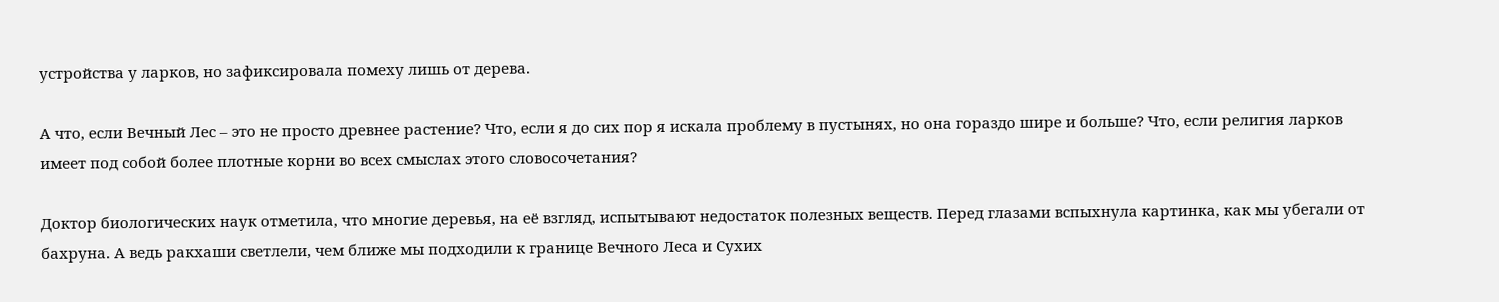устройства у ларков, но зафиксировала помеху лишь от дерева.

А что, если Вечный Лес – это не просто древнее растение? Что, если я до сих пор я искала проблему в пустынях, но она гораздо шире и больше? Что, если религия ларков имеет под собой более плотные корни во всех смыслах этого словосочетания?

Доктор биологических наук отметила, что многие деревья, на её взгляд, испытывают недостаток полезных веществ. Перед глазами вспыхнула картинка, как мы убегали от бахруна. А ведь ракхаши светлели, чем ближе мы подходили к границе Вечного Леса и Сухих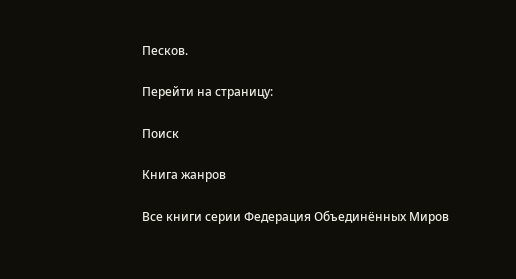Песков.

Перейти на страницу:

Поиск

Книга жанров

Все книги серии Федерация Объединённых Миров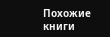Похожие книги